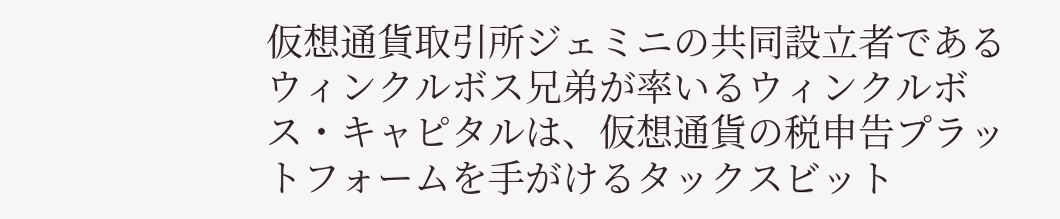仮想通貨取引所ジェミニの共同設立者であるウィンクルボス兄弟が率いるウィンクルボス・キャピタルは、仮想通貨の税申告プラットフォームを手がけるタックスビット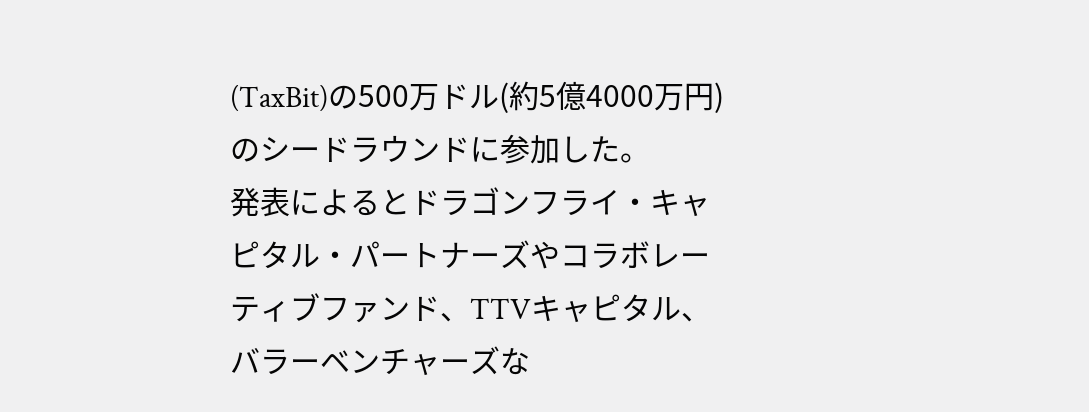(TaxBit)の500万ドル(約5億4000万円)のシードラウンドに参加した。
発表によるとドラゴンフライ・キャピタル・パートナーズやコラボレーティブファンド、TTVキャピタル、バラーベンチャーズな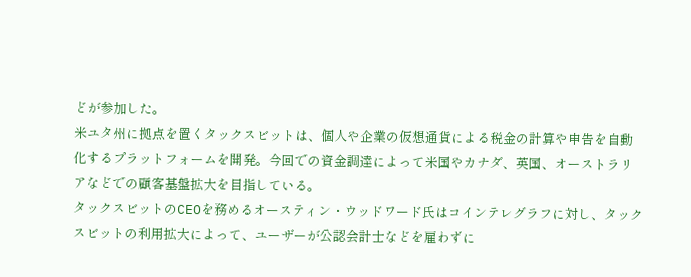どが参加した。
米ユタ州に拠点を置くタックスビットは、個人や企業の仮想通貨による税金の計算や申告を自動化するプラットフォームを開発。今回での資金調達によって米国やカナダ、英国、オーストラリアなどでの顧客基盤拡大を目指している。
タックスビットのCEOを務めるオースティン・ウッドワード氏はコインテレグラフに対し、タックスビットの利用拡大によって、ユーザーが公認会計士などを雇わずに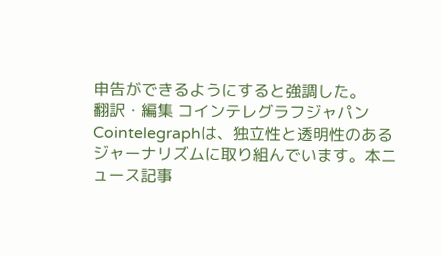申告ができるようにすると強調した。
翻訳・編集 コインテレグラフジャパン
Cointelegraphは、独立性と透明性のあるジャーナリズムに取り組んでいます。本ニュース記事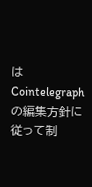はCointelegraphの編集方針に従って制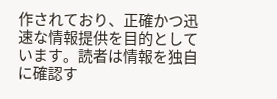作されており、正確かつ迅速な情報提供を目的としています。読者は情報を独自に確認す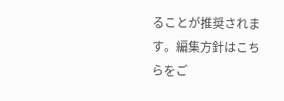ることが推奨されます。編集方針はこちらをご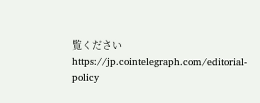覧ください https://jp.cointelegraph.com/editorial-policy